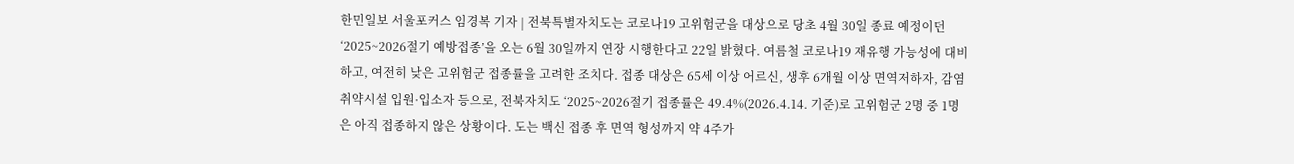한민일보 서울포커스 임경복 기자 | 전북특별자치도는 코로나19 고위험군을 대상으로 당초 4월 30일 종료 예정이던 ‘2025~2026절기 예방접종’을 오는 6월 30일까지 연장 시행한다고 22일 밝혔다. 여름철 코로나19 재유행 가능성에 대비하고, 여전히 낮은 고위험군 접종률을 고려한 조치다. 접종 대상은 65세 이상 어르신, 생후 6개월 이상 면역저하자, 감염취약시설 입원·입소자 등으로, 전북자치도 ‘2025~2026절기 접종률은 49.4%(2026.4.14. 기준)로 고위험군 2명 중 1명은 아직 접종하지 않은 상황이다. 도는 백신 접종 후 면역 형성까지 약 4주가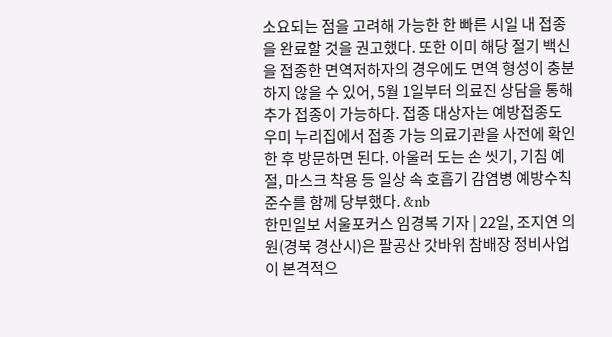소요되는 점을 고려해 가능한 한 빠른 시일 내 접종을 완료할 것을 권고했다. 또한 이미 해당 절기 백신을 접종한 면역저하자의 경우에도 면역 형성이 충분하지 않을 수 있어, 5월 1일부터 의료진 상담을 통해 추가 접종이 가능하다. 접종 대상자는 예방접종도우미 누리집에서 접종 가능 의료기관을 사전에 확인한 후 방문하면 된다. 아울러 도는 손 씻기, 기침 예절, 마스크 착용 등 일상 속 호흡기 감염병 예방수칙 준수를 함께 당부했다. &nb
한민일보 서울포커스 임경복 기자 | 22일, 조지연 의원(경북 경산시)은 팔공산 갓바위 참배장 정비사업이 본격적으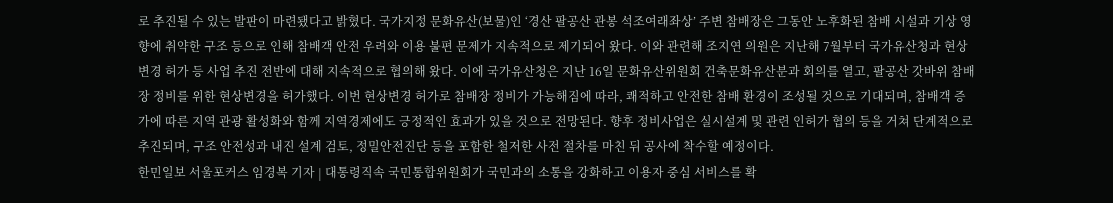로 추진될 수 있는 발판이 마련됐다고 밝혔다. 국가지정 문화유산(보물)인 ‘경산 팔공산 관봉 석조여래좌상’ 주변 참배장은 그동안 노후화된 참배 시설과 기상 영향에 취약한 구조 등으로 인해 참배객 안전 우려와 이용 불편 문제가 지속적으로 제기되어 왔다. 이와 관련해 조지연 의원은 지난해 7월부터 국가유산청과 현상변경 허가 등 사업 추진 전반에 대해 지속적으로 협의해 왔다. 이에 국가유산청은 지난 16일 문화유산위원회 건축문화유산분과 회의를 열고, 팔공산 갓바위 참배장 정비를 위한 현상변경을 허가했다. 이번 현상변경 허가로 참배장 정비가 가능해짐에 따라, 쾌적하고 안전한 참배 환경이 조성될 것으로 기대되며, 참배객 증가에 따른 지역 관광 활성화와 함께 지역경제에도 긍정적인 효과가 있을 것으로 전망된다. 향후 정비사업은 실시설계 및 관련 인허가 협의 등을 거쳐 단계적으로 추진되며, 구조 안전성과 내진 설계 검토, 정밀안전진단 등을 포함한 철저한 사전 절차를 마친 뒤 공사에 착수할 예정이다.
한민일보 서울포커스 임경복 기자 | 대통령직속 국민통합위원회가 국민과의 소통을 강화하고 이용자 중심 서비스를 확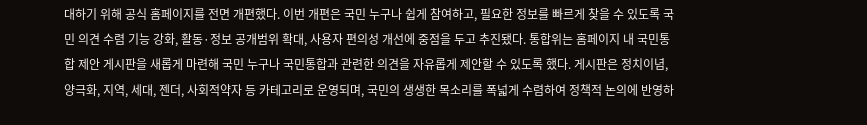대하기 위해 공식 홈페이지를 전면 개편했다. 이번 개편은 국민 누구나 쉽게 참여하고, 필요한 정보를 빠르게 찾을 수 있도록 국민 의견 수렴 기능 강화, 활동·정보 공개범위 확대, 사용자 편의성 개선에 중점을 두고 추진됐다. 통합위는 홈페이지 내 국민통합 제안 게시판을 새롭게 마련해 국민 누구나 국민통합과 관련한 의견을 자유롭게 제안할 수 있도록 했다. 게시판은 정치이념, 양극화, 지역, 세대, 젠더, 사회적약자 등 카테고리로 운영되며, 국민의 생생한 목소리를 폭넓게 수렴하여 정책적 논의에 반영하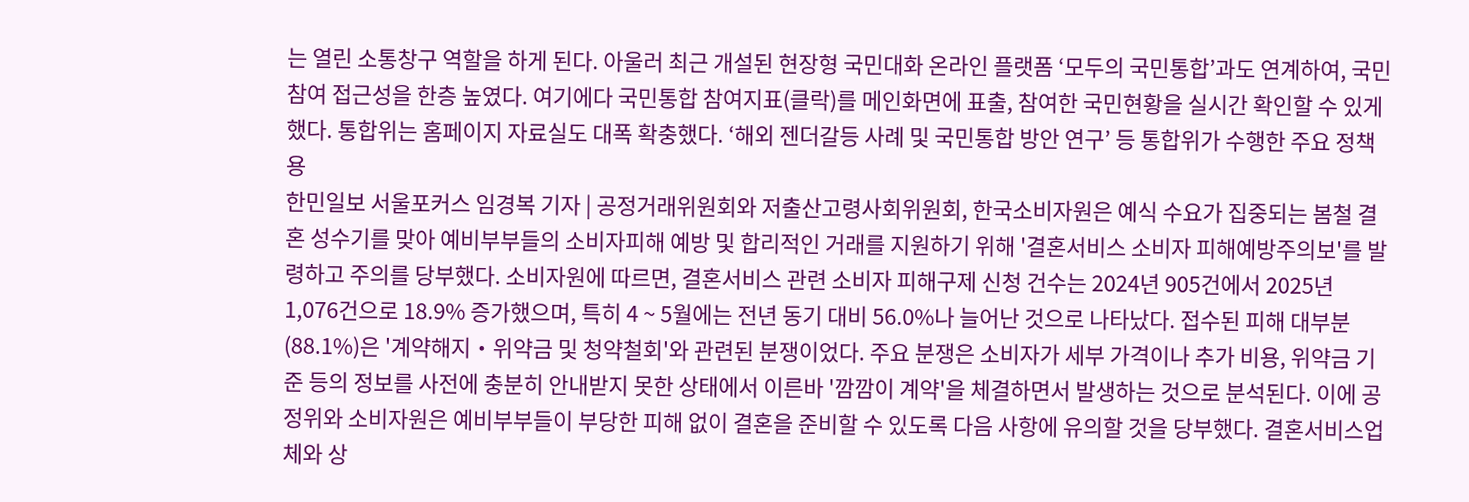는 열린 소통창구 역할을 하게 된다. 아울러 최근 개설된 현장형 국민대화 온라인 플랫폼 ‘모두의 국민통합’과도 연계하여, 국민 참여 접근성을 한층 높였다. 여기에다 국민통합 참여지표(클락)를 메인화면에 표출, 참여한 국민현황을 실시간 확인할 수 있게 했다. 통합위는 홈페이지 자료실도 대폭 확충했다. ‘해외 젠더갈등 사례 및 국민통합 방안 연구’ 등 통합위가 수행한 주요 정책용
한민일보 서울포커스 임경복 기자 | 공정거래위원회와 저출산고령사회위원회, 한국소비자원은 예식 수요가 집중되는 봄철 결혼 성수기를 맞아 예비부부들의 소비자피해 예방 및 합리적인 거래를 지원하기 위해 '결혼서비스 소비자 피해예방주의보'를 발령하고 주의를 당부했다. 소비자원에 따르면, 결혼서비스 관련 소비자 피해구제 신청 건수는 2024년 905건에서 2025년 1,076건으로 18.9% 증가했으며, 특히 4 ~ 5월에는 전년 동기 대비 56.0%나 늘어난 것으로 나타났다. 접수된 피해 대부분(88.1%)은 '계약해지・위약금 및 청약철회'와 관련된 분쟁이었다. 주요 분쟁은 소비자가 세부 가격이나 추가 비용, 위약금 기준 등의 정보를 사전에 충분히 안내받지 못한 상태에서 이른바 '깜깜이 계약'을 체결하면서 발생하는 것으로 분석된다. 이에 공정위와 소비자원은 예비부부들이 부당한 피해 없이 결혼을 준비할 수 있도록 다음 사항에 유의할 것을 당부했다. 결혼서비스업체와 상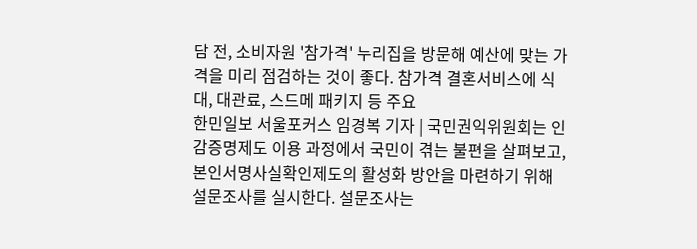담 전, 소비자원 '참가격' 누리집을 방문해 예산에 맞는 가격을 미리 점검하는 것이 좋다. 참가격 결혼서비스에 식대, 대관료, 스드메 패키지 등 주요
한민일보 서울포커스 임경복 기자 | 국민권익위원회는 인감증명제도 이용 과정에서 국민이 겪는 불편을 살펴보고, 본인서명사실확인제도의 활성화 방안을 마련하기 위해 설문조사를 실시한다. 설문조사는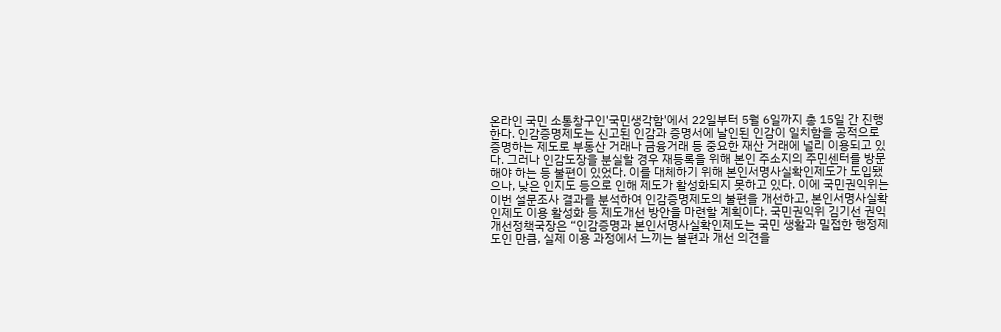온라인 국민 소통창구인'국민생각함'에서 22일부터 5월 6일까지 총 15일 간 진행한다. 인감증명제도는 신고된 인감과 증명서에 날인된 인감이 일치함을 공적으로 증명하는 제도로 부동산 거래나 금융거래 등 중요한 재산 거래에 널리 이용되고 있다. 그러나 인감도장을 분실할 경우 재등록을 위해 본인 주소지의 주민센터를 방문해야 하는 등 불편이 있었다. 이를 대체하기 위해 본인서명사실확인제도가 도입됐으나, 낮은 인지도 등으로 인해 제도가 활성화되지 못하고 있다. 이에 국민권익위는 이번 설문조사 결과를 분석하여 인감증명제도의 불편을 개선하고, 본인서명사실확인제도 이용 활성화 등 제도개선 방안을 마련할 계획이다. 국민권익위 김기선 권익개선정책국장은 “인감증명과 본인서명사실확인제도는 국민 생활과 밀접한 행정제도인 만큼, 실제 이용 과정에서 느끼는 불편과 개선 의견을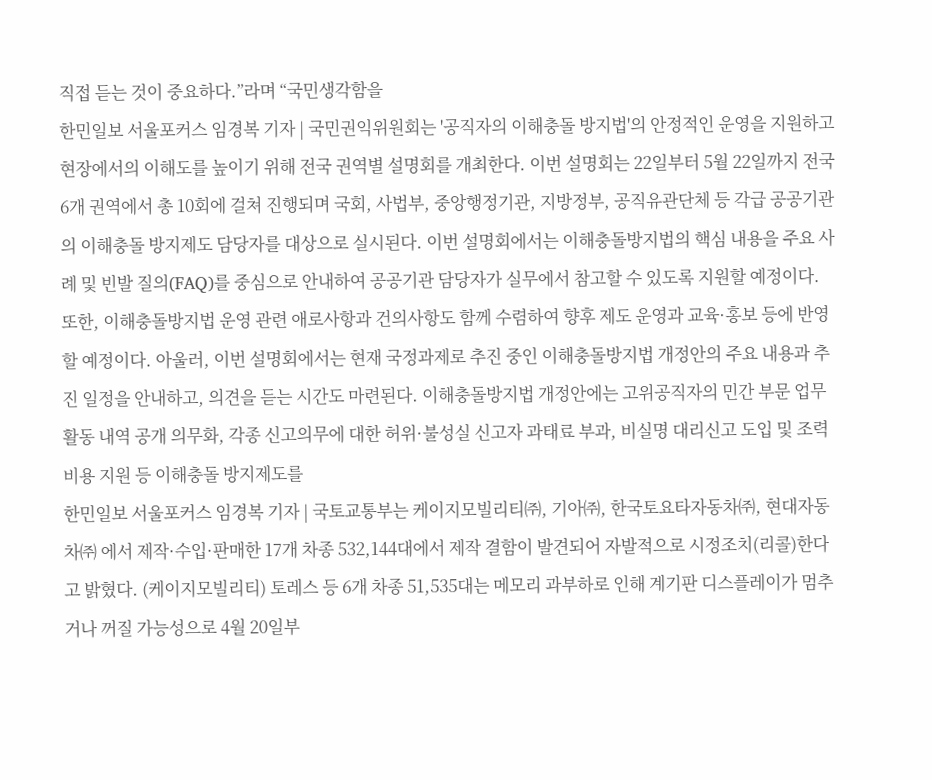직접 듣는 것이 중요하다.”라며 “국민생각함을
한민일보 서울포커스 임경복 기자 | 국민권익위원회는 '공직자의 이해충돌 방지법'의 안정적인 운영을 지원하고 현장에서의 이해도를 높이기 위해 전국 권역별 설명회를 개최한다. 이번 설명회는 22일부터 5월 22일까지 전국 6개 권역에서 총 10회에 걸쳐 진행되며 국회, 사법부, 중앙행정기관, 지방정부, 공직유관단체 등 각급 공공기관의 이해충돌 방지제도 담당자를 대상으로 실시된다. 이번 설명회에서는 이해충돌방지법의 핵심 내용을 주요 사례 및 빈발 질의(FAQ)를 중심으로 안내하여 공공기관 담당자가 실무에서 참고할 수 있도록 지원할 예정이다. 또한, 이해충돌방지법 운영 관련 애로사항과 건의사항도 함께 수렴하여 향후 제도 운영과 교육·홍보 등에 반영할 예정이다. 아울러, 이번 설명회에서는 현재 국정과제로 추진 중인 이해충돌방지법 개정안의 주요 내용과 추진 일정을 안내하고, 의견을 듣는 시간도 마련된다. 이해충돌방지법 개정안에는 고위공직자의 민간 부문 업무활동 내역 공개 의무화, 각종 신고의무에 대한 허위·불성실 신고자 과태료 부과, 비실명 대리신고 도입 및 조력비용 지원 등 이해충돌 방지제도를
한민일보 서울포커스 임경복 기자 | 국토교통부는 케이지모빌리티㈜, 기아㈜, 한국토요타자동차㈜, 현대자동차㈜ 에서 제작·수입·판매한 17개 차종 532,144대에서 제작 결함이 발견되어 자발적으로 시정조치(리콜)한다고 밝혔다. (케이지모빌리티) 토레스 등 6개 차종 51,535대는 메모리 과부하로 인해 계기판 디스플레이가 멈추거나 꺼질 가능성으로 4월 20일부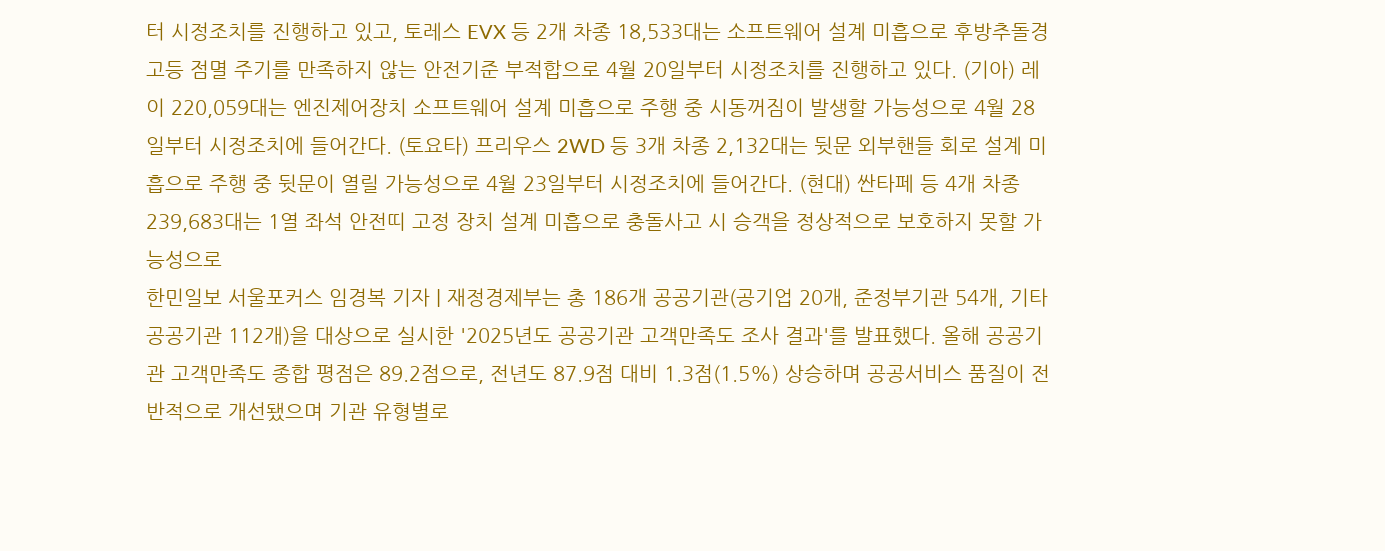터 시정조치를 진행하고 있고, 토레스 EVX 등 2개 차종 18,533대는 소프트웨어 설계 미흡으로 후방추돌경고등 점멸 주기를 만족하지 않는 안전기준 부적합으로 4월 20일부터 시정조치를 진행하고 있다. (기아) 레이 220,059대는 엔진제어장치 소프트웨어 설계 미흡으로 주행 중 시동꺼짐이 발생할 가능성으로 4월 28일부터 시정조치에 들어간다. (토요타) 프리우스 2WD 등 3개 차종 2,132대는 뒷문 외부핸들 회로 설계 미흡으로 주행 중 뒷문이 열릴 가능성으로 4월 23일부터 시정조치에 들어간다. (현대) 싼타페 등 4개 차종 239,683대는 1열 좌석 안전띠 고정 장치 설계 미흡으로 충돌사고 시 승객을 정상적으로 보호하지 못할 가능성으로
한민일보 서울포커스 임경복 기자 | 재정경제부는 총 186개 공공기관(공기업 20개, 준정부기관 54개, 기타공공기관 112개)을 대상으로 실시한 '2025년도 공공기관 고객만족도 조사 결과'를 발표했다. 올해 공공기관 고객만족도 종합 평점은 89.2점으로, 전년도 87.9점 대비 1.3점(1.5%) 상승하며 공공서비스 품질이 전반적으로 개선됐으며 기관 유형별로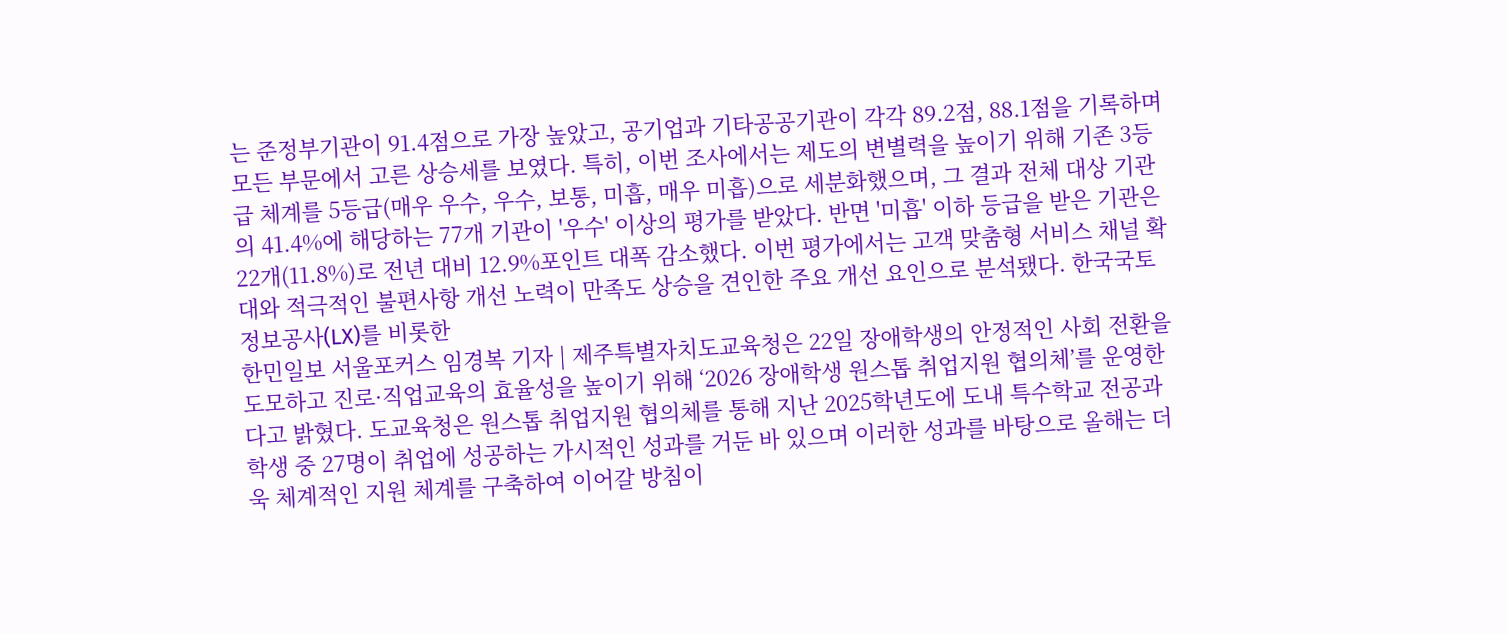는 준정부기관이 91.4점으로 가장 높았고, 공기업과 기타공공기관이 각각 89.2점, 88.1점을 기록하며 모든 부문에서 고른 상승세를 보였다. 특히, 이번 조사에서는 제도의 변별력을 높이기 위해 기존 3등급 체계를 5등급(매우 우수, 우수, 보통, 미흡, 매우 미흡)으로 세분화했으며, 그 결과 전체 대상 기관의 41.4%에 해당하는 77개 기관이 '우수' 이상의 평가를 받았다. 반면 '미흡' 이하 등급을 받은 기관은 22개(11.8%)로 전년 대비 12.9%포인트 대폭 감소했다. 이번 평가에서는 고객 맞춤형 서비스 채널 확대와 적극적인 불편사항 개선 노력이 만족도 상승을 견인한 주요 개선 요인으로 분석됐다. 한국국토정보공사(LX)를 비롯한
한민일보 서울포커스 임경복 기자 | 제주특별자치도교육청은 22일 장애학생의 안정적인 사회 전환을 도모하고 진로·직업교육의 효율성을 높이기 위해 ‘2026 장애학생 원스톱 취업지원 협의체’를 운영한다고 밝혔다. 도교육청은 원스톱 취업지원 협의체를 통해 지난 2025학년도에 도내 특수학교 전공과 학생 중 27명이 취업에 성공하는 가시적인 성과를 거둔 바 있으며 이러한 성과를 바탕으로 올해는 더욱 체계적인 지원 체계를 구축하여 이어갈 방침이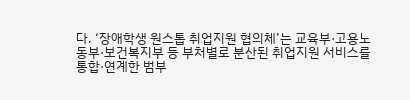다. ‘장애학생 원스톱 취업지원 협의체’는 교육부·고용노동부·보건복지부 등 부처별로 분산된 취업지원 서비스를 통합·연계한 범부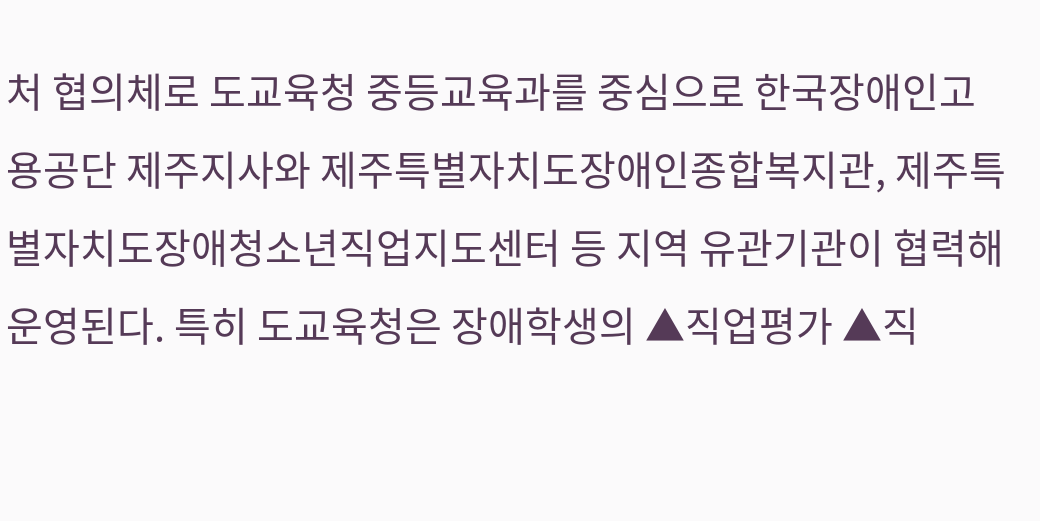처 협의체로 도교육청 중등교육과를 중심으로 한국장애인고용공단 제주지사와 제주특별자치도장애인종합복지관, 제주특별자치도장애청소년직업지도센터 등 지역 유관기관이 협력해 운영된다. 특히 도교육청은 장애학생의 ▲직업평가 ▲직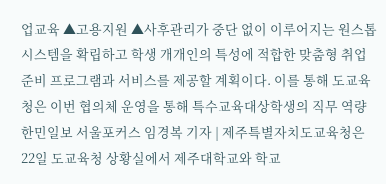업교육 ▲고용지원 ▲사후관리가 중단 없이 이루어지는 원스톱 시스템을 확립하고 학생 개개인의 특성에 적합한 맞춤형 취업 준비 프로그램과 서비스를 제공할 계획이다. 이를 통해 도교육청은 이번 협의체 운영을 통해 특수교육대상학생의 직무 역량
한민일보 서울포커스 임경복 기자 | 제주특별자치도교육청은 22일 도교육청 상황실에서 제주대학교와 학교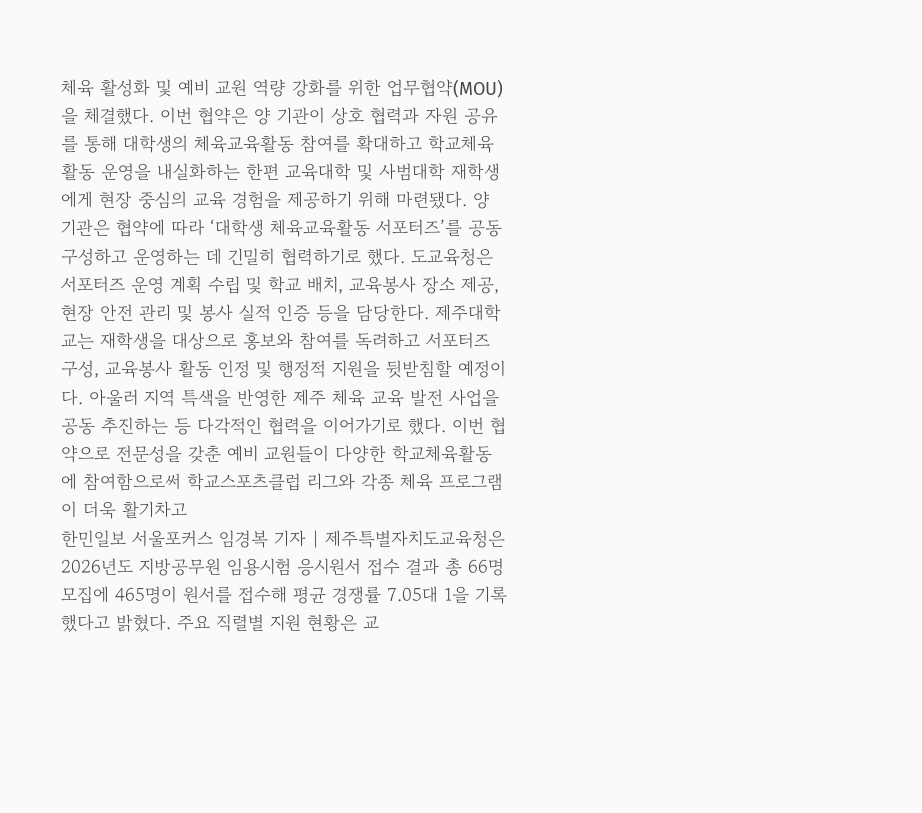체육 활성화 및 예비 교원 역량 강화를 위한 업무협약(MOU)을 체결했다. 이번 협약은 양 기관이 상호 협력과 자원 공유를 통해 대학생의 체육교육활동 참여를 확대하고 학교체육활동 운영을 내실화하는 한편 교육대학 및 사범대학 재학생에게 현장 중심의 교육 경험을 제공하기 위해 마련됐다. 양 기관은 협약에 따라 ‘대학생 체육교육활동 서포터즈’를 공동 구성하고 운영하는 데 긴밀히 협력하기로 했다. 도교육청은 서포터즈 운영 계획 수립 및 학교 배치, 교육봉사 장소 제공, 현장 안전 관리 및 봉사 실적 인증 등을 담당한다. 제주대학교는 재학생을 대상으로 홍보와 참여를 독려하고 서포터즈 구성, 교육봉사 활동 인정 및 행정적 지원을 뒷받침할 예정이다. 아울러 지역 특색을 반영한 제주 체육 교육 발전 사업을 공동 추진하는 등 다각적인 협력을 이어가기로 했다. 이번 협약으로 전문성을 갖춘 예비 교원들이 다양한 학교체육활동에 참여함으로써 학교스포츠클럽 리그와 각종 체육 프로그램이 더욱 활기차고
한민일보 서울포커스 임경복 기자 | 제주특별자치도교육청은 2026년도 지방공무원 임용시험 응시원서 접수 결과 총 66명 모집에 465명이 원서를 접수해 평균 경쟁률 7.05대 1을 기록했다고 밝혔다. 주요 직렬별 지원 현황은 교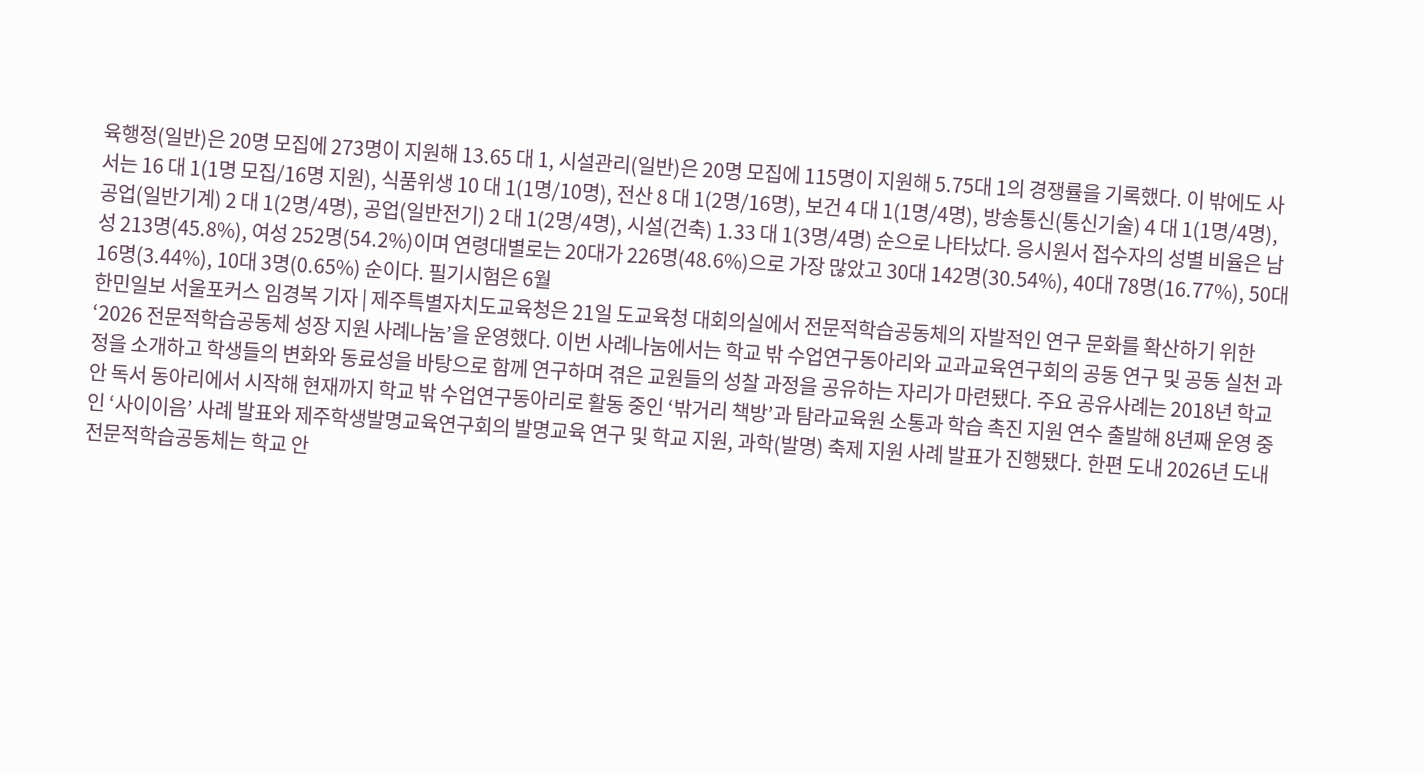육행정(일반)은 20명 모집에 273명이 지원해 13.65 대 1, 시설관리(일반)은 20명 모집에 115명이 지원해 5.75대 1의 경쟁률을 기록했다. 이 밖에도 사서는 16 대 1(1명 모집/16명 지원), 식품위생 10 대 1(1명/10명), 전산 8 대 1(2명/16명), 보건 4 대 1(1명/4명), 방송통신(통신기술) 4 대 1(1명/4명), 공업(일반기계) 2 대 1(2명/4명), 공업(일반전기) 2 대 1(2명/4명), 시설(건축) 1.33 대 1(3명/4명) 순으로 나타났다. 응시원서 접수자의 성별 비율은 남성 213명(45.8%), 여성 252명(54.2%)이며 연령대별로는 20대가 226명(48.6%)으로 가장 많았고 30대 142명(30.54%), 40대 78명(16.77%), 50대 16명(3.44%), 10대 3명(0.65%) 순이다. 필기시험은 6월
한민일보 서울포커스 임경복 기자 | 제주특별자치도교육청은 21일 도교육청 대회의실에서 전문적학습공동체의 자발적인 연구 문화를 확산하기 위한 ‘2026 전문적학습공동체 성장 지원 사례나눔’을 운영했다. 이번 사례나눔에서는 학교 밖 수업연구동아리와 교과교육연구회의 공동 연구 및 공동 실천 과정을 소개하고 학생들의 변화와 동료성을 바탕으로 함께 연구하며 겪은 교원들의 성찰 과정을 공유하는 자리가 마련됐다. 주요 공유사례는 2018년 학교 안 독서 동아리에서 시작해 현재까지 학교 밖 수업연구동아리로 활동 중인 ‘밖거리 책방’과 탐라교육원 소통과 학습 촉진 지원 연수 출발해 8년째 운영 중인 ‘사이이음’ 사례 발표와 제주학생발명교육연구회의 발명교육 연구 및 학교 지원, 과학(발명) 축제 지원 사례 발표가 진행됐다. 한편 도내 2026년 도내 전문적학습공동체는 학교 안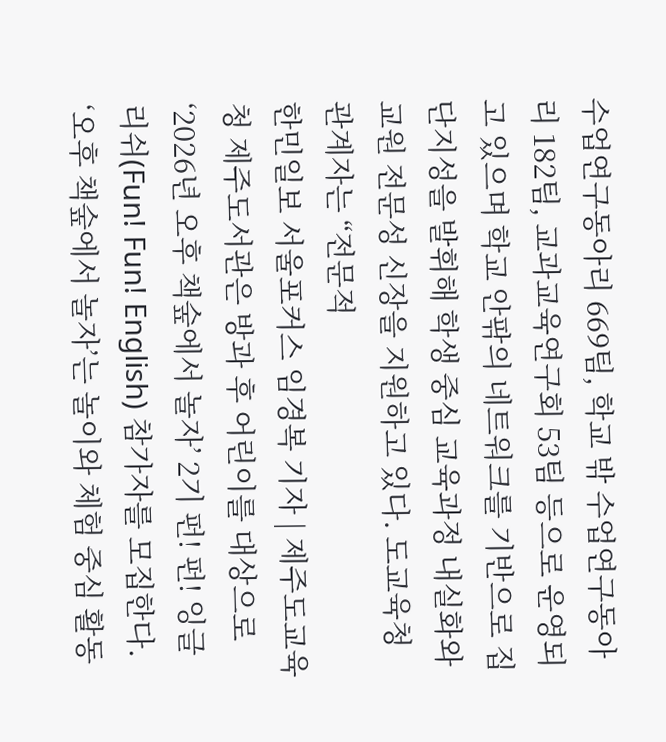수업연구동아리 669팀, 학교 밖 수업연구동아리 182팀, 교과교육연구회 53팀 등으로 운영되고 있으며 학교 안팎의 네트워크를 기반으로 집단지성을 발휘해 학생 중심 교육과정 내실화와 교원 전문성 신장을 지원하고 있다. 도교육청 관계자는 “전문적
한민일보 서울포커스 임경복 기자 | 제주도교육청 제주도서관은 방과 후 어린이를 대상으로 ‘2026년 오후 책숲에서 놀자’ 2기 펀! 펀! 잉글리쉬(Fun! Fun! English) 참가자를 모집한다. ‘오후 책숲에서 놀자’는 놀이와 체험 중심 활동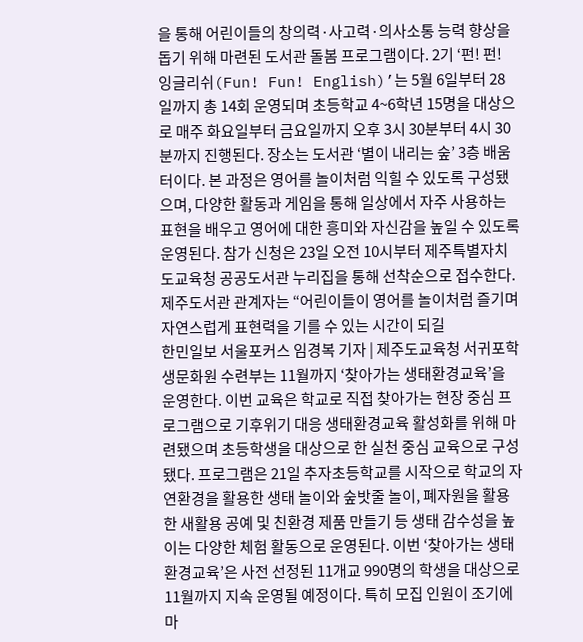을 통해 어린이들의 창의력·사고력·의사소통 능력 향상을 돕기 위해 마련된 도서관 돌봄 프로그램이다. 2기 ‘펀! 펀! 잉글리쉬(Fun! Fun! English)’는 5월 6일부터 28일까지 총 14회 운영되며 초등학교 4~6학년 15명을 대상으로 매주 화요일부터 금요일까지 오후 3시 30분부터 4시 30분까지 진행된다. 장소는 도서관 ‘별이 내리는 숲’ 3층 배움터이다. 본 과정은 영어를 놀이처럼 익힐 수 있도록 구성됐으며, 다양한 활동과 게임을 통해 일상에서 자주 사용하는 표현을 배우고 영어에 대한 흥미와 자신감을 높일 수 있도록 운영된다. 참가 신청은 23일 오전 10시부터 제주특별자치도교육청 공공도서관 누리집을 통해 선착순으로 접수한다. 제주도서관 관계자는 “어린이들이 영어를 놀이처럼 즐기며 자연스럽게 표현력을 기를 수 있는 시간이 되길
한민일보 서울포커스 임경복 기자 | 제주도교육청 서귀포학생문화원 수련부는 11월까지 ‘찾아가는 생태환경교육’을 운영한다. 이번 교육은 학교로 직접 찾아가는 현장 중심 프로그램으로 기후위기 대응 생태환경교육 활성화를 위해 마련됐으며 초등학생을 대상으로 한 실천 중심 교육으로 구성됐다. 프로그램은 21일 추자초등학교를 시작으로 학교의 자연환경을 활용한 생태 놀이와 숲밧줄 놀이, 폐자원을 활용한 새활용 공예 및 친환경 제품 만들기 등 생태 감수성을 높이는 다양한 체험 활동으로 운영된다. 이번 ‘찾아가는 생태환경교육’은 사전 선정된 11개교 990명의 학생을 대상으로 11월까지 지속 운영될 예정이다. 특히 모집 인원이 조기에 마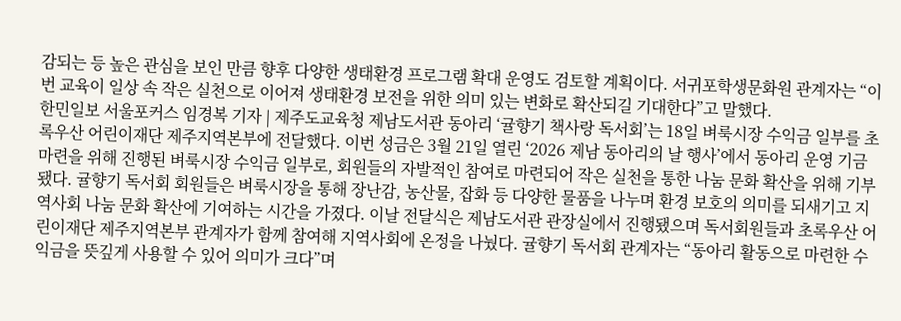감되는 등 높은 관심을 보인 만큼 향후 다양한 생태환경 프로그램 확대 운영도 검토할 계획이다. 서귀포학생문화원 관계자는 “이번 교육이 일상 속 작은 실천으로 이어져 생태환경 보전을 위한 의미 있는 변화로 확산되길 기대한다”고 말했다.
한민일보 서울포커스 임경복 기자 | 제주도교육청 제남도서관 동아리 ‘귤향기 책사랑 독서회’는 18일 벼룩시장 수익금 일부를 초록우산 어린이재단 제주지역본부에 전달했다. 이번 성금은 3월 21일 열린 ‘2026 제남 동아리의 날 행사’에서 동아리 운영 기금 마련을 위해 진행된 벼룩시장 수익금 일부로, 회원들의 자발적인 참여로 마련되어 작은 실천을 통한 나눔 문화 확산을 위해 기부됐다. 귤향기 독서회 회원들은 벼룩시장을 통해 장난감, 농산물, 잡화 등 다양한 물품을 나누며 환경 보호의 의미를 되새기고 지역사회 나눔 문화 확산에 기여하는 시간을 가졌다. 이날 전달식은 제남도서관 관장실에서 진행됐으며 독서회원들과 초록우산 어린이재단 제주지역본부 관계자가 함께 참여해 지역사회에 온정을 나눴다. 귤향기 독서회 관계자는 “동아리 활동으로 마련한 수익금을 뜻깊게 사용할 수 있어 의미가 크다”며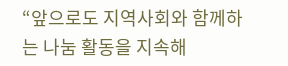“앞으로도 지역사회와 함께하는 나눔 활동을 지속해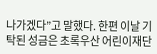나가겠다”고 말했다. 한편 이날 기탁된 성금은 초록우산 어린이재단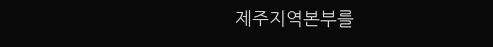제주지역본부를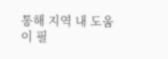통해 지역 내 도움이 필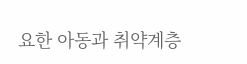요한 아동과 취약계층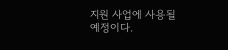지원 사업에 사용될 예정이다.